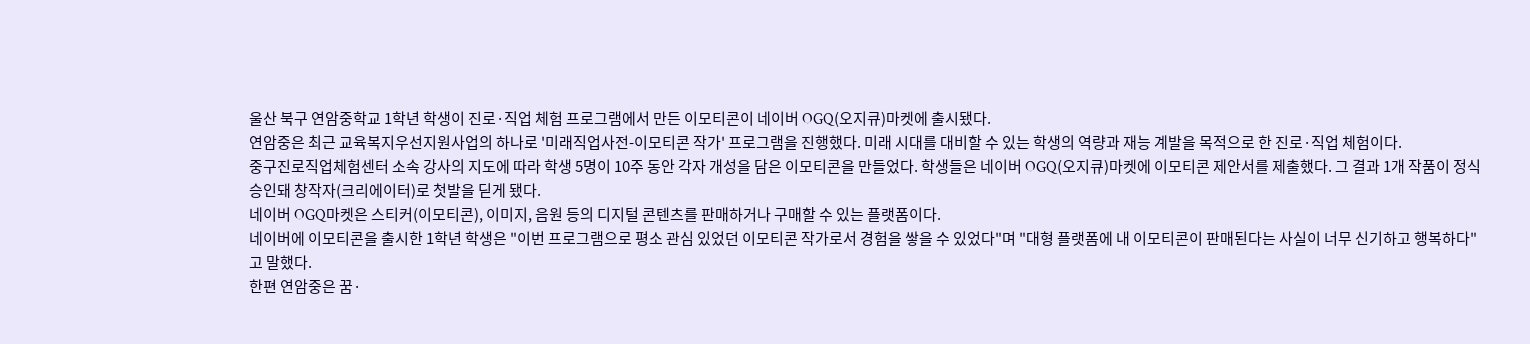울산 북구 연암중학교 1학년 학생이 진로·직업 체험 프로그램에서 만든 이모티콘이 네이버 OGQ(오지큐)마켓에 출시됐다.
연암중은 최근 교육복지우선지원사업의 하나로 '미래직업사전-이모티콘 작가' 프로그램을 진행했다. 미래 시대를 대비할 수 있는 학생의 역량과 재능 계발을 목적으로 한 진로·직업 체험이다.
중구진로직업체험센터 소속 강사의 지도에 따라 학생 5명이 10주 동안 각자 개성을 담은 이모티콘을 만들었다. 학생들은 네이버 OGQ(오지큐)마켓에 이모티콘 제안서를 제출했다. 그 결과 1개 작품이 정식 승인돼 창작자(크리에이터)로 첫발을 딛게 됐다.
네이버 OGQ마켓은 스티커(이모티콘), 이미지, 음원 등의 디지털 콘텐츠를 판매하거나 구매할 수 있는 플랫폼이다.
네이버에 이모티콘을 출시한 1학년 학생은 "이번 프로그램으로 평소 관심 있었던 이모티콘 작가로서 경험을 쌓을 수 있었다"며 "대형 플랫폼에 내 이모티콘이 판매된다는 사실이 너무 신기하고 행복하다"고 말했다.
한편 연암중은 꿈·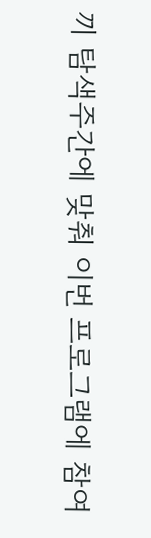끼 탐색주간에 맞춰 이번 프로그램에 참여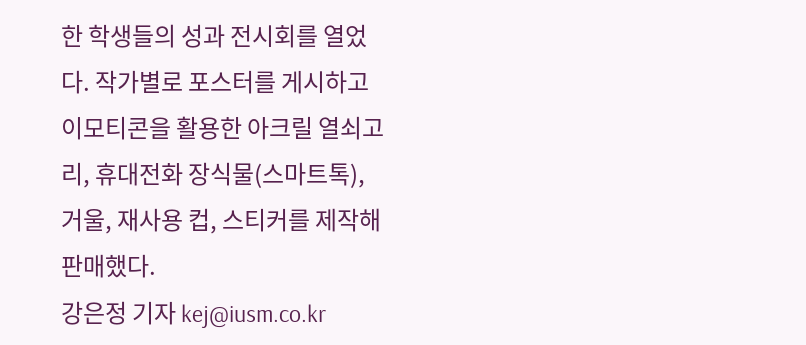한 학생들의 성과 전시회를 열었다. 작가별로 포스터를 게시하고 이모티콘을 활용한 아크릴 열쇠고리, 휴대전화 장식물(스마트톡), 거울, 재사용 컵, 스티커를 제작해 판매했다.
강은정 기자 kej@iusm.co.kr